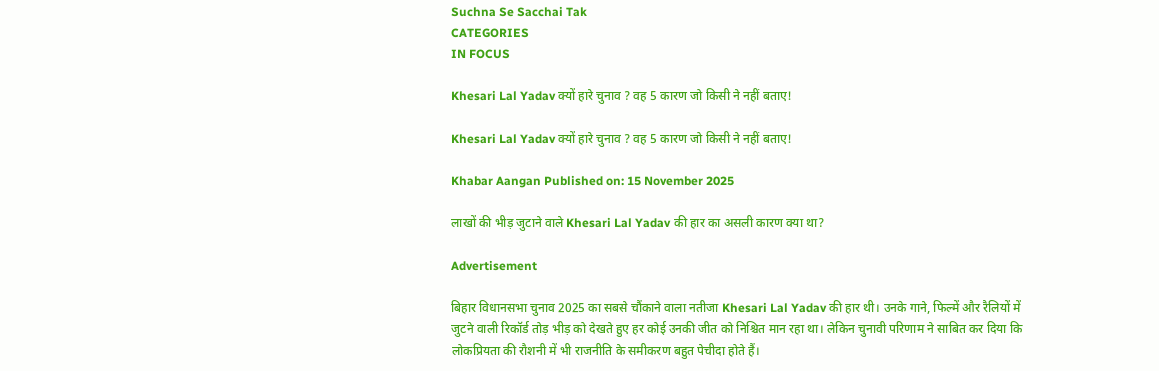Suchna Se Sacchai Tak
CATEGORIES
IN FOCUS

Khesari Lal Yadav क्यों हारे चुनाव ? वह 5 कारण जो किसी ने नहीं बताए!

Khesari Lal Yadav क्यों हारे चुनाव ? वह 5 कारण जो किसी ने नहीं बताए!

Khabar Aangan Published on: 15 November 2025

लाखों की भीड़ जुटाने वाले Khesari Lal Yadav की हार का असली कारण क्या था?

Advertisement

बिहार विधानसभा चुनाव 2025 का सबसे चौंकाने वाला नतीजा Khesari Lal Yadav की हार थी। उनके गाने, फिल्में और रैलियों में जुटने वाली रिकॉर्ड तोड़ भीड़ को देखते हुए हर कोई उनकी जीत को निश्चित मान रहा था। लेकिन चुनावी परिणाम ने साबित कर दिया कि लोकप्रियता की रौशनी में भी राजनीति के समीकरण बहुत पेचीदा होते हैं।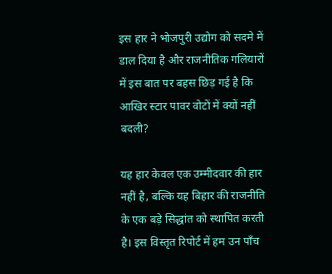इस हार ने भोजपुरी उद्योग को सदमे में डाल दिया है और राजनीतिक गलियारों में इस बात पर बहस छिड़ गई है कि आखिर स्टार पावर वोटों में क्यों नहीं बदली?

यह हार केवल एक उम्मीदवार की हार नहीं है, बल्कि यह बिहार की राजनीति के एक बड़े सिद्धांत को स्थापित करती है। इस विस्तृत रिपोर्ट में हम उन पाँच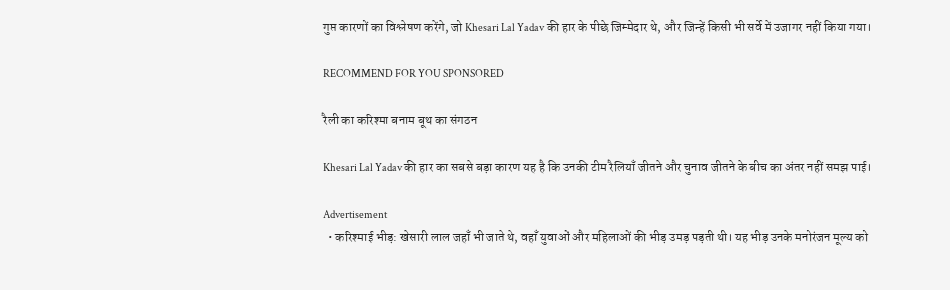गुप्त कारणों का विश्लेषण करेंगे, जो Khesari Lal Yadav की हार के पीछे जिम्मेदार थे, और जिन्हें किसी भी सर्वे में उजागर नहीं किया गया।

RECOMMEND FOR YOU SPONSORED

रैली का करिश्मा बनाम बूथ का संगठन

Khesari Lal Yadav की हार का सबसे बड़ा कारण यह है कि उनकी टीम रैलियाँ जीतने और चुनाव जीतने के बीच का अंतर नहीं समझ पाई।

Advertisement
  • करिश्माई भीड़: खेसारी लाल जहाँ भी जाते थे, वहाँ युवाओं और महिलाओं की भीड़ उमड़ पड़ती थी। यह भीड़ उनके मनोरंजन मूल्य को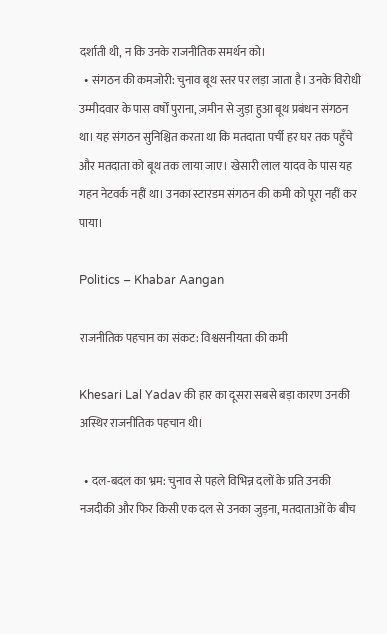दर्शाती थी, न कि उनके राजनीतिक समर्थन को।
  • संगठन की कमजोरी: चुनाव बूथ स्तर पर लड़ा जाता है। उनके विरोधी उम्मीदवार के पास वर्षों पुराना, ज़मीन से जुड़ा हुआ बूथ प्रबंधन संगठन था। यह संगठन सुनिश्चित करता था कि मतदाता पर्ची हर घर तक पहुँचे और मतदाता को बूथ तक लाया जाए। खेसारी लाल यादव के पास यह गहन नेटवर्क नहीं था। उनका स्टारडम संगठन की कमी को पूरा नहीं कर पाया।

Politics – Khabar Aangan

राजनीतिक पहचान का संकट: विश्वसनीयता की कमी

Khesari Lal Yadav की हार का दूसरा सबसे बड़ा कारण उनकी अस्थिर राजनीतिक पहचान थी।

  • दल-बदल का भ्रम: चुनाव से पहले विभिन्न दलों के प्रति उनकी नजदीकी और फिर किसी एक दल से उनका जुड़ना, मतदाताओं के बीच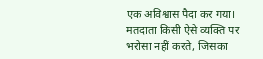एक अविश्वास पैदा कर गया। मतदाता किसी ऐसे व्यक्ति पर भरोसा नहीं करते, जिसका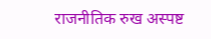राजनीतिक रुख अस्पष्ट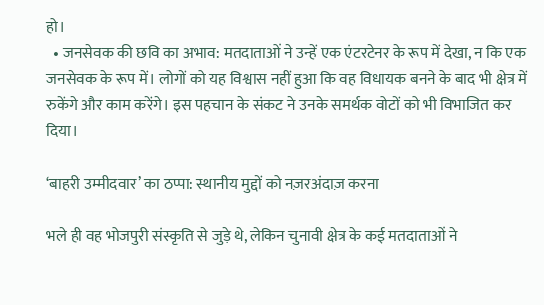हो।
  • जनसेवक की छवि का अभाव: मतदाताओं ने उन्हें एक एंटरटेनर के रूप में देखा, न कि एक जनसेवक के रूप में। लोगों को यह विश्वास नहीं हुआ कि वह विधायक बनने के बाद भी क्षेत्र में रुकेंगे और काम करेंगे। इस पहचान के संकट ने उनके समर्थक वोटों को भी विभाजित कर दिया।

‘बाहरी उम्मीदवार’ का ठप्पा: स्थानीय मुद्दों को नज़रअंदाज़ करना

भले ही वह भोजपुरी संस्कृति से जुड़े थे, लेकिन चुनावी क्षेत्र के कई मतदाताओं ने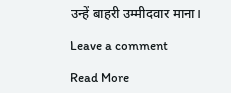उन्हें बाहरी उम्मीदवार माना।

Leave a comment

Read More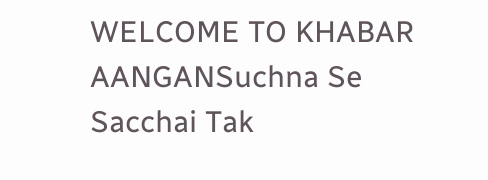WELCOME TO KHABAR AANGANSuchna Se Sacchai Tak